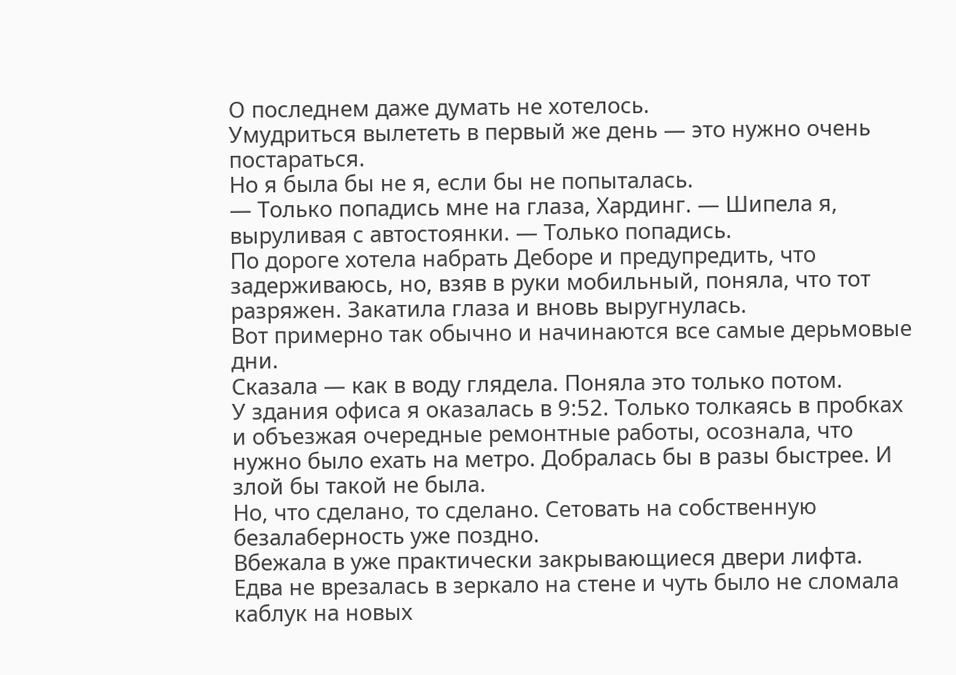О последнем даже думать не хотелось.
Умудриться вылететь в первый же день ― это нужно очень постараться.
Но я была бы не я, если бы не попыталась.
― Только попадись мне на глаза, Хардинг. ― Шипела я, выруливая с автостоянки. ― Только попадись.
По дороге хотела набрать Деборе и предупредить, что задерживаюсь, но, взяв в руки мобильный, поняла, что тот разряжен. Закатила глаза и вновь выругнулась.
Вот примерно так обычно и начинаются все самые дерьмовые дни.
Сказала ― как в воду глядела. Поняла это только потом.
У здания офиса я оказалась в 9:52. Только толкаясь в пробках и объезжая очередные ремонтные работы, осознала, что нужно было ехать на метро. Добралась бы в разы быстрее. И злой бы такой не была.
Но, что сделано, то сделано. Сетовать на собственную безалаберность уже поздно.
Вбежала в уже практически закрывающиеся двери лифта. Едва не врезалась в зеркало на стене и чуть было не сломала каблук на новых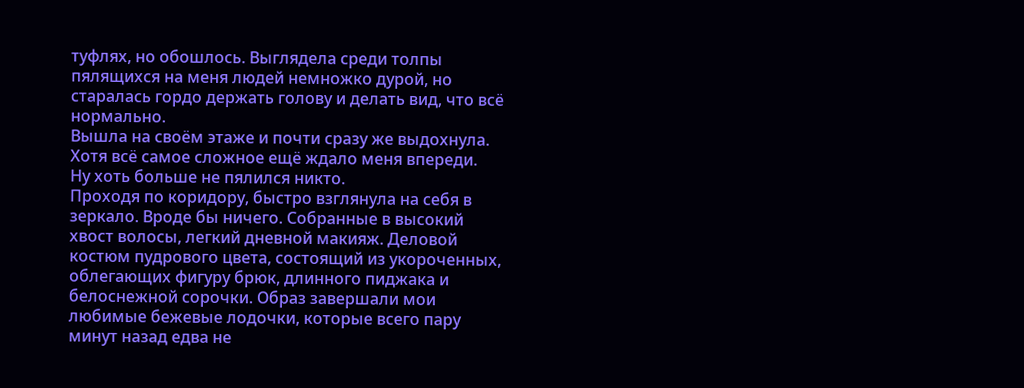туфлях, но обошлось. Выглядела среди толпы пялящихся на меня людей немножко дурой, но старалась гордо держать голову и делать вид, что всё нормально.
Вышла на своём этаже и почти сразу же выдохнула.
Хотя всё самое сложное ещё ждало меня впереди.
Ну хоть больше не пялился никто.
Проходя по коридору, быстро взглянула на себя в зеркало. Вроде бы ничего. Собранные в высокий хвост волосы, легкий дневной макияж. Деловой костюм пудрового цвета, состоящий из укороченных, облегающих фигуру брюк, длинного пиджака и белоснежной сорочки. Образ завершали мои любимые бежевые лодочки, которые всего пару минут назад едва не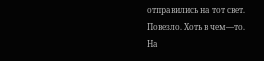отправились на тот свет.
Повезло. Хоть в чем―то.
На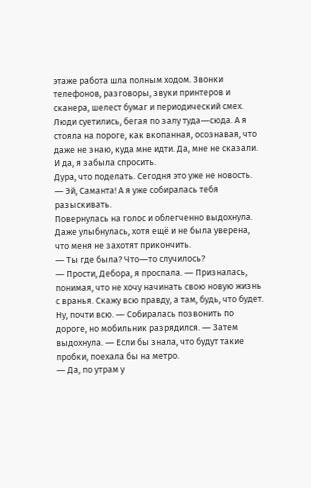этаже работа шла полным ходом. Звонки телефонов, разговоры, звуки принтеров и сканера, шелест бумаг и периодический смех. Люди суетились, бегая по залу туда―сюда. А я стояла на пороге, как вкопанная, осознавая, что даже не знаю, куда мне идти. Да, мне не сказали. И да, я забыла спросить.
Дура, что поделать. Сегодня это уже не новость.
― Эй, Саманта! А я уже собиралась тебя разыскивать.
Повернулась на голос и облегченно выдохнула. Даже улыбнулась, хотя ещё и не была уверена, что меня не захотят прикончить.
― Ты где была? Что―то случилось?
― Прости, Дебора, я проспала. ― Призналась, понимая, что не хочу начинать свою новую жизнь с вранья. Скажу всю правду, а там, будь, что будет. Ну, почти всю. ― Собиралась позвонить по дороге, но мобильник разрядился. ― Затем выдохнула. ― Если бы знала, что будут такие пробки, поехала бы на метро.
― Да, по утрам у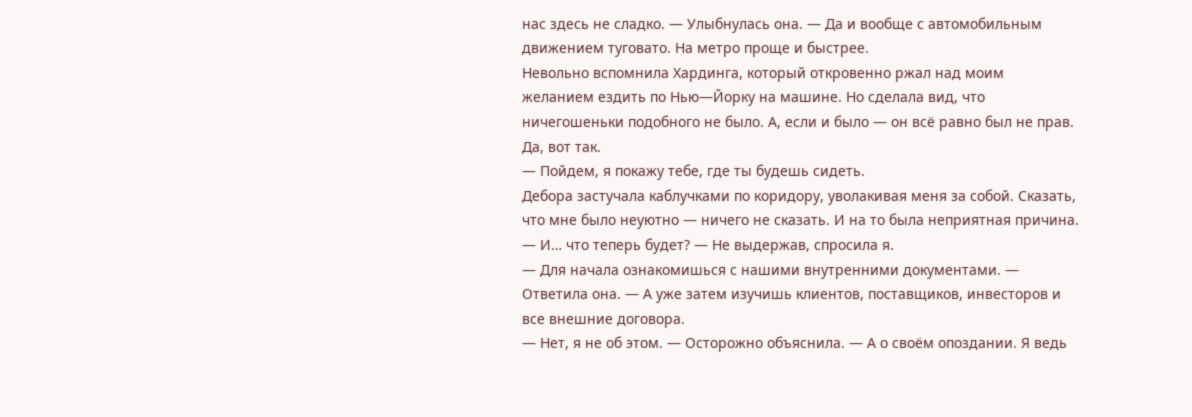нас здесь не сладко. ― Улыбнулась она. ― Да и вообще с автомобильным движением туговато. На метро проще и быстрее.
Невольно вспомнила Хардинга, который откровенно ржал над моим желанием ездить по Нью―Йорку на машине. Но сделала вид, что ничегошеньки подобного не было. А, если и было ― он всё равно был не прав. Да, вот так.
― Пойдем, я покажу тебе, где ты будешь сидеть.
Дебора застучала каблучками по коридору, уволакивая меня за собой. Сказать, что мне было неуютно ― ничего не сказать. И на то была неприятная причина.
― И… что теперь будет? ― Не выдержав, спросила я.
― Для начала ознакомишься с нашими внутренними документами. ― Ответила она. ― А уже затем изучишь клиентов, поставщиков, инвесторов и все внешние договора.
― Нет, я не об этом. ― Осторожно объяснила. ― А о своём опоздании. Я ведь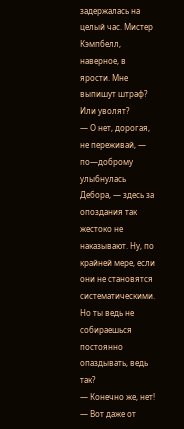задержалась на целый час. Мистер Кэмпбелл, наверное, в ярости. Мне выпишут штраф? Или уволят?
― О нет, дорогая, не переживай, ― по―доброму улыбнулась Дебора, ― здесь за опоздания так жестоко не наказывают. Ну, по крайней мере, если они не становятся систематическими. Но ты ведь не собираешься постоянно опаздывать, ведь так?
― Конечно же, нет! ― Вот даже от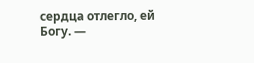сердца отлегло, ей Богу. ―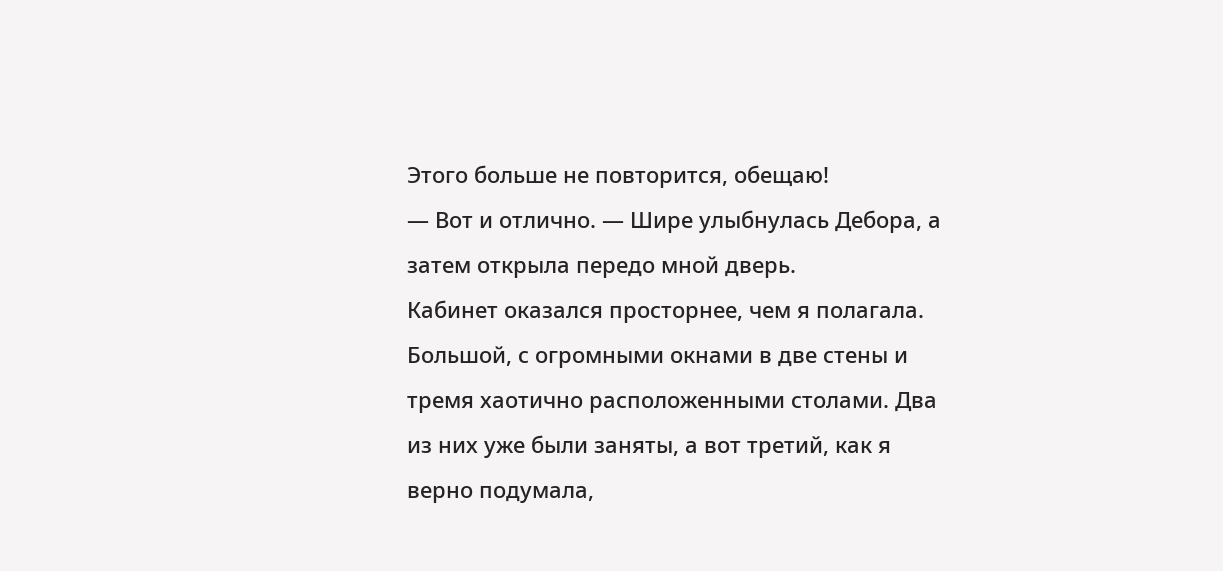Этого больше не повторится, обещаю!
― Вот и отлично. ― Шире улыбнулась Дебора, а затем открыла передо мной дверь.
Кабинет оказался просторнее, чем я полагала. Большой, с огромными окнами в две стены и тремя хаотично расположенными столами. Два из них уже были заняты, а вот третий, как я верно подумала,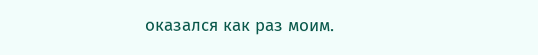оказался как раз моим.